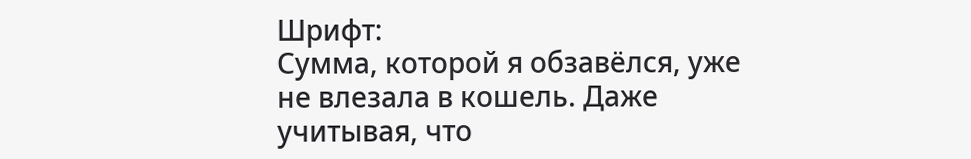Шрифт:
Сумма, которой я обзавёлся, уже не влезала в кошель. Даже учитывая, что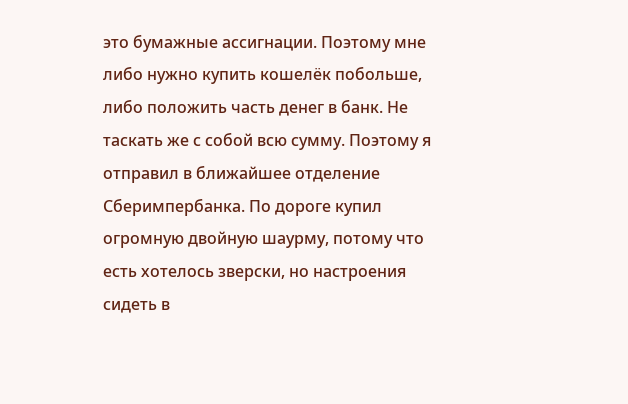это бумажные ассигнации. Поэтому мне либо нужно купить кошелёк побольше, либо положить часть денег в банк. Не таскать же с собой всю сумму. Поэтому я отправил в ближайшее отделение Сберимпербанка. По дороге купил огромную двойную шаурму, потому что есть хотелось зверски, но настроения сидеть в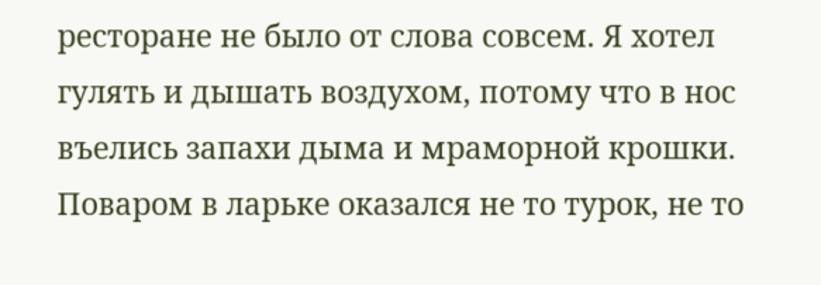ресторане не было от слова совсем. Я хотел гулять и дышать воздухом, потому что в нос въелись запахи дыма и мраморной крошки.
Поваром в ларьке оказался не то турок, не то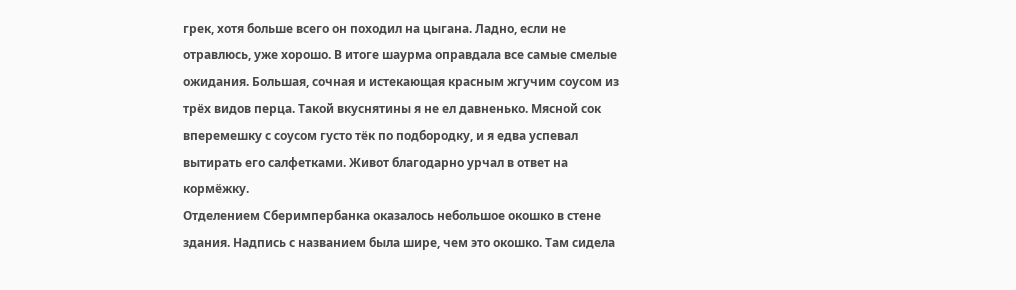грек, хотя больше всего он походил на цыгана. Ладно, если не отравлюсь, уже хорошо. В итоге шаурма оправдала все самые смелые ожидания. Большая, сочная и истекающая красным жгучим соусом из трёх видов перца. Такой вкуснятины я не ел давненько. Мясной сок вперемешку с соусом густо тёк по подбородку, и я едва успевал вытирать его салфетками. Живот благодарно урчал в ответ на кормёжку.
Отделением Сберимпербанка оказалось небольшое окошко в стене здания. Надпись с названием была шире, чем это окошко. Там сидела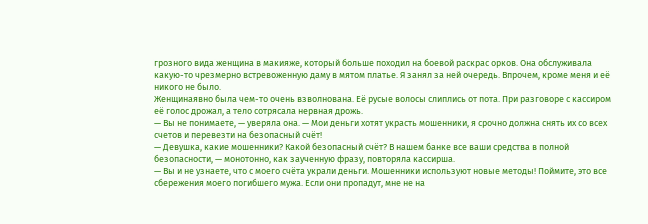грозного вида женщина в макияже, который больше походил на боевой раскрас орков. Она обслуживала какую-то чрезмерно встревоженную даму в мятом платье. Я занял за ней очередь. Впрочем, кроме меня и её никого не было.
Женщинаявно была чем-то очень взволнована. Её русые волосы слиплись от пота. При разговоре с кассиром её голос дрожал, а тело сотрясала нервная дрожь.
— Вы не понимаете, — уверяла она. — Мои деньги хотят украсть мошенники, я срочно должна снять их со всех счетов и перевезти на безопасный счёт!
— Девушка, какие мошенники? Какой безопасный счёт? В нашем банке все ваши средства в полной безопасности, — монотонно, как заученную фразу, повторяла кассирша.
— Вы и не узнаете, что с моего счёта украли деньги. Мошенники используют новые методы! Поймите, это все сбережения моего погибшего мужа. Если они пропадут, мне не на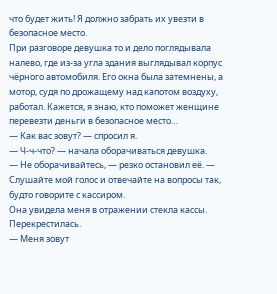что будет жить! Я должно забрать их увезти в безопасное место.
При разговоре девушка то и дело поглядывала налево, где из-за угла здания выглядывал корпус чёрного автомобиля. Его окна была затемнены, а мотор, судя по дрожащему над капотом воздуху, работал. Кажется, я знаю, кто поможет женщине перевезти деньги в безопасное место…
— Как вас зовут? — спросил я.
— Ч-ч-что? — начала оборачиваться девушка.
— Не оборачивайтесь, — резко остановил её. — Слушайте мой голос и отвечайте на вопросы так, будто говорите с кассиром.
Она увидела меня в отражении стекла кассы. Перекрестилась.
— Меня зовут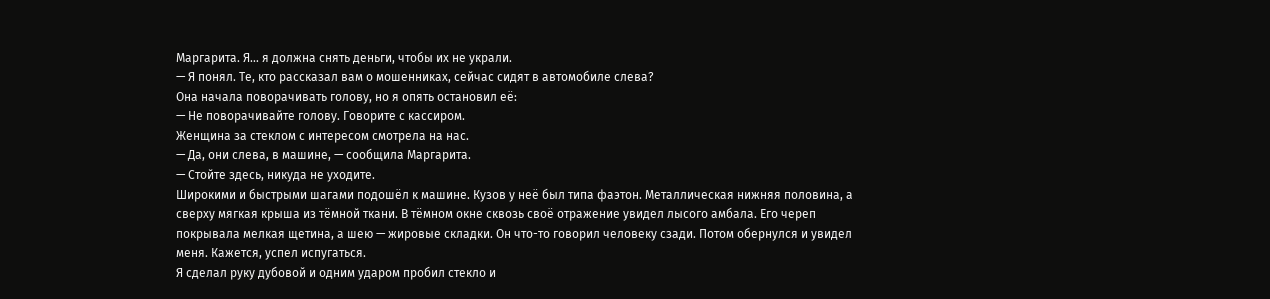Маргарита. Я… я должна снять деньги, чтобы их не украли.
— Я понял. Те, кто рассказал вам о мошенниках, сейчас сидят в автомобиле слева?
Она начала поворачивать голову, но я опять остановил её:
— Не поворачивайте голову. Говорите с кассиром.
Женщина за стеклом с интересом смотрела на нас.
— Да, они слева, в машине, — сообщила Маргарита.
— Стойте здесь, никуда не уходите.
Широкими и быстрыми шагами подошёл к машине. Кузов у неё был типа фаэтон. Металлическая нижняя половина, а сверху мягкая крыша из тёмной ткани. В тёмном окне сквозь своё отражение увидел лысого амбала. Его череп покрывала мелкая щетина, а шею — жировые складки. Он что-то говорил человеку сзади. Потом обернулся и увидел меня. Кажется, успел испугаться.
Я сделал руку дубовой и одним ударом пробил стекло и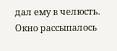дал ему в челюсть. Окно рассыпалось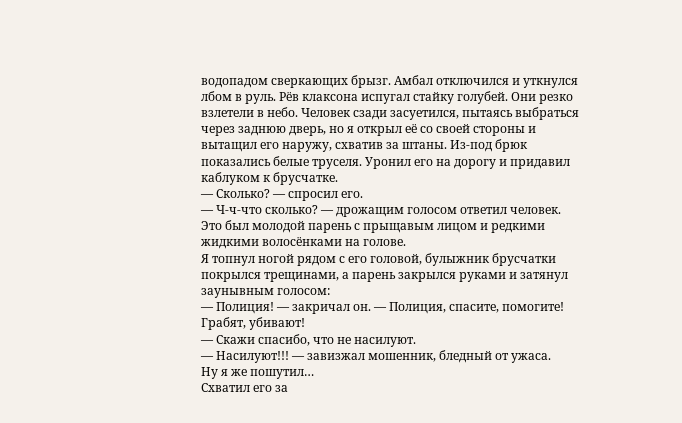водопадом сверкающих брызг. Амбал отключился и уткнулся лбом в руль. Рёв клаксона испугал стайку голубей. Они резко взлетели в небо. Человек сзади засуетился, пытаясь выбраться через заднюю дверь, но я открыл её со своей стороны и вытащил его наружу, схватив за штаны. Из-под брюк показались белые труселя. Уронил его на дорогу и придавил каблуком к брусчатке.
— Сколько? — спросил его.
— Ч-ч-что сколько? — дрожащим голосом ответил человек. Это был молодой парень с прыщавым лицом и редкими жидкими волосёнками на голове.
Я топнул ногой рядом с его головой, булыжник брусчатки покрылся трещинами, а парень закрылся руками и затянул заунывным голосом:
— Полиция! — закричал он. — Полиция, спасите, помогите! Грабят, убивают!
— Скажи спасибо, что не насилуют.
— Насилуют!!! — завизжал мошенник, бледный от ужаса.
Ну я же пошутил…
Схватил его за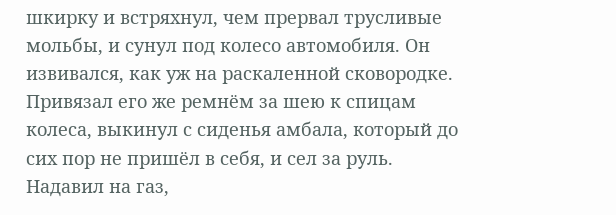шкирку и встряхнул, чем прервал трусливые мольбы, и сунул под колесо автомобиля. Он извивался, как уж на раскаленной сковородке. Привязал его же ремнём за шею к спицам колеса, выкинул с сиденья амбала, который до сих пор не пришёл в себя, и сел за руль. Надавил на газ,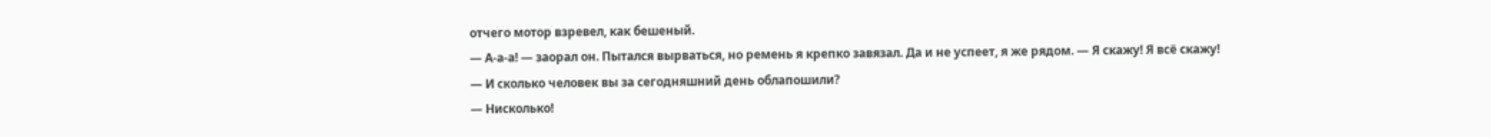отчего мотор взревел, как бешеный.
— А-а-а! — заорал он. Пытался вырваться, но ремень я крепко завязал. Да и не успеет, я же рядом. — Я скажу! Я всё скажу!
— И сколько человек вы за сегодняшний день облапошили?
— Нисколько!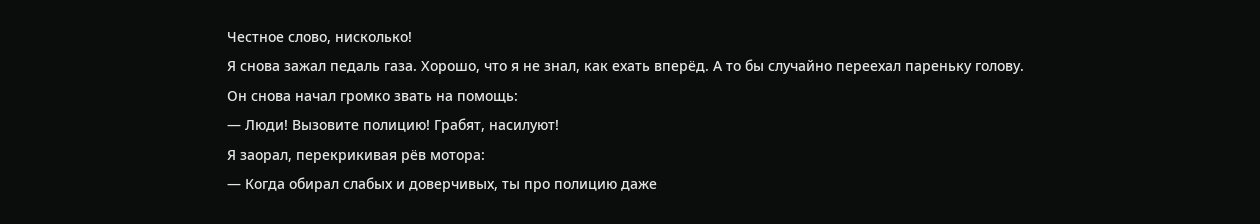Честное слово, нисколько!
Я снова зажал педаль газа. Хорошо, что я не знал, как ехать вперёд. А то бы случайно переехал пареньку голову.
Он снова начал громко звать на помощь:
— Люди! Вызовите полицию! Грабят, насилуют!
Я заорал, перекрикивая рёв мотора:
— Когда обирал слабых и доверчивых, ты про полицию даже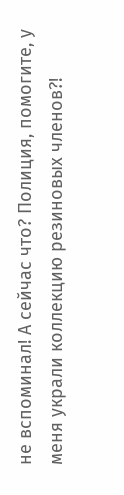не вспоминал! А сейчас что? Полиция, помогите, у меня украли коллекцию резиновых членов?!